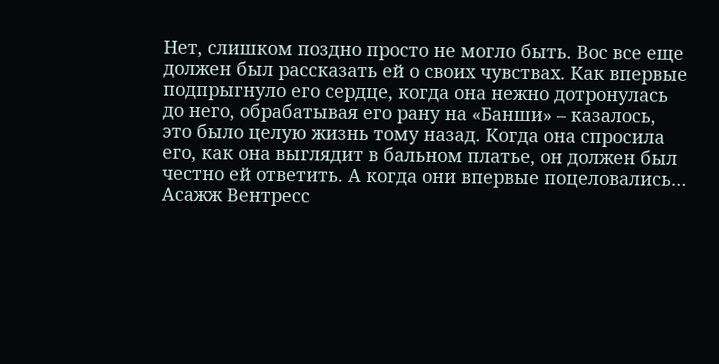Нет, слишком поздно просто не могло быть. Вос все еще должен был рассказать ей о своих чувствах. Как впервые подпрыгнуло его сердце, когда она нежно дотронулась до него, обрабатывая его рану на «Банши» – казалось, это было целую жизнь тому назад. Когда она спросила его, как она выглядит в бальном платье, он должен был честно ей ответить. А когда они впервые поцеловались… Асажж Вентресс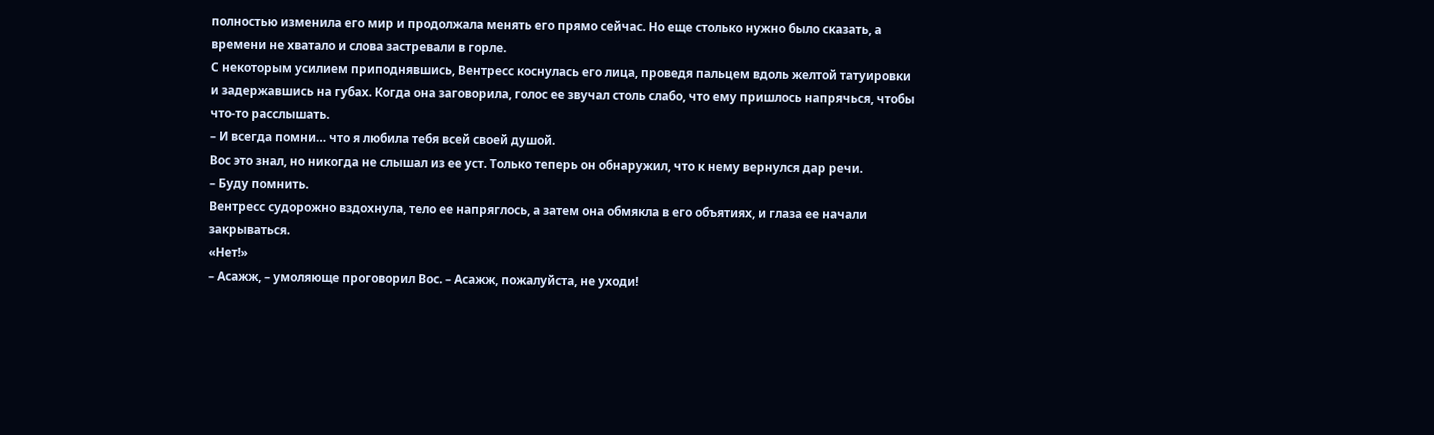полностью изменила его мир и продолжала менять его прямо сейчас. Но еще столько нужно было сказать, а времени не хватало и слова застревали в горле.
С некоторым усилием приподнявшись, Вентресс коснулась его лица, проведя пальцем вдоль желтой татуировки и задержавшись на губах. Когда она заговорила, голос ее звучал столь слабо, что ему пришлось напрячься, чтобы что-то расслышать.
– И всегда помни… что я любила тебя всей своей душой.
Вос это знал, но никогда не слышал из ее уст. Только теперь он обнаружил, что к нему вернулся дар речи.
– Буду помнить.
Вентресс судорожно вздохнула, тело ее напряглось, а затем она обмякла в его объятиях, и глаза ее начали закрываться.
«Нет!»
– Асажж, – умоляюще проговорил Вос. – Асажж, пожалуйста, не уходи!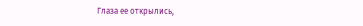Глаза ее открылись,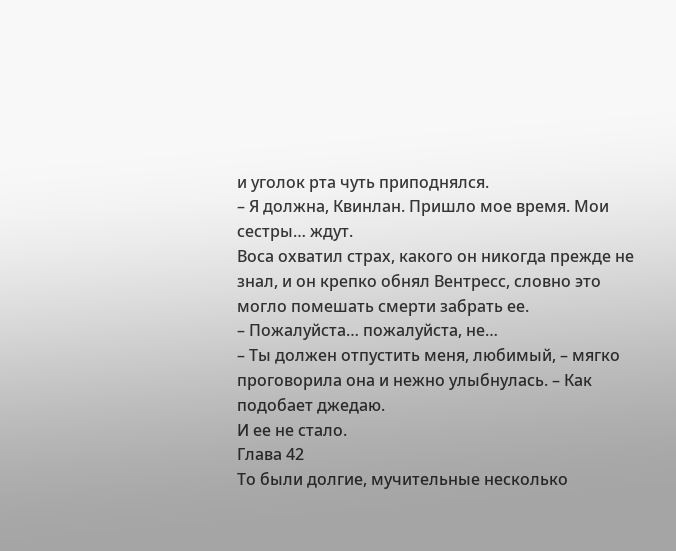и уголок рта чуть приподнялся.
– Я должна, Квинлан. Пришло мое время. Мои сестры… ждут.
Воса охватил страх, какого он никогда прежде не знал, и он крепко обнял Вентресс, словно это могло помешать смерти забрать ее.
– Пожалуйста… пожалуйста, не…
– Ты должен отпустить меня, любимый, – мягко проговорила она и нежно улыбнулась. – Как подобает джедаю.
И ее не стало.
Глава 42
То были долгие, мучительные несколько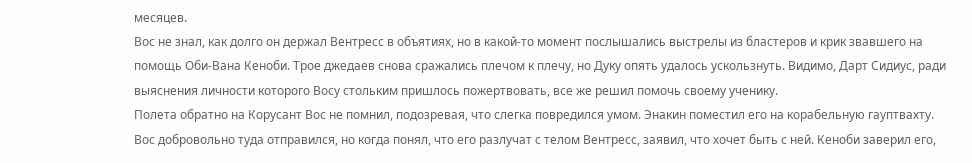месяцев.
Вос не знал, как долго он держал Вентресс в объятиях, но в какой-то момент послышались выстрелы из бластеров и крик звавшего на помощь Оби-Вана Кеноби. Трое джедаев снова сражались плечом к плечу, но Дуку опять удалось ускользнуть. Видимо, Дарт Сидиус, ради выяснения личности которого Восу стольким пришлось пожертвовать, все же решил помочь своему ученику.
Полета обратно на Корусант Вос не помнил, подозревая, что слегка повредился умом. Энакин поместил его на корабельную гауптвахту. Вос добровольно туда отправился, но когда понял, что его разлучат с телом Вентресс, заявил, что хочет быть с ней. Кеноби заверил его,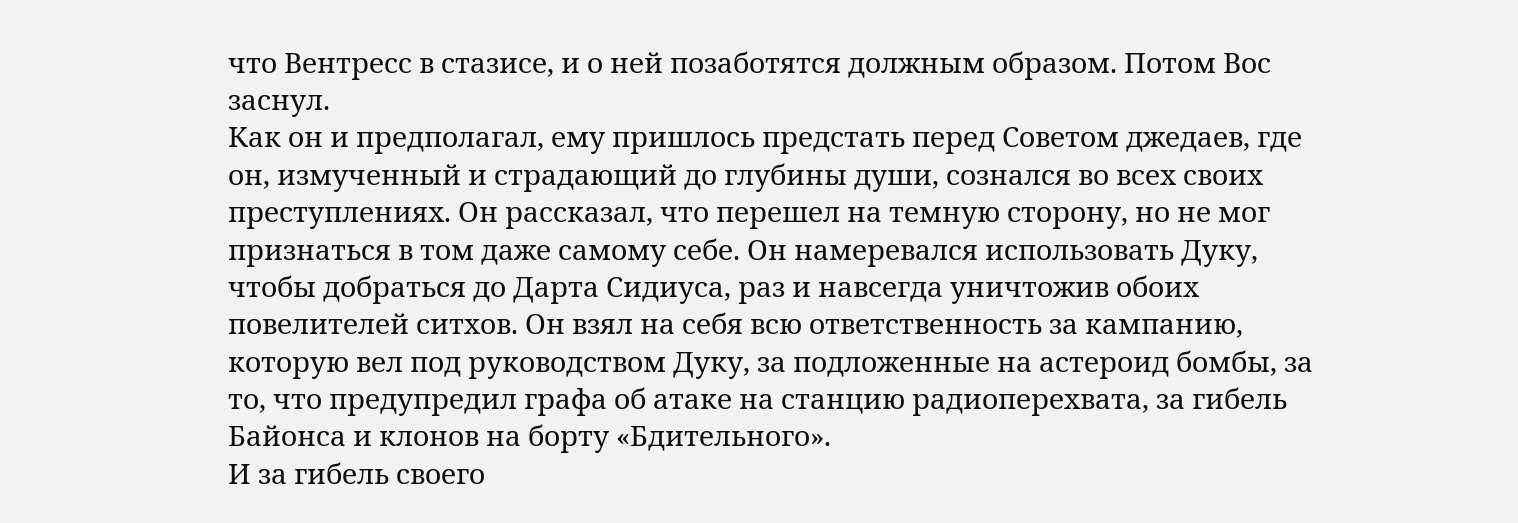что Вентресс в стазисе, и о ней позаботятся должным образом. Потом Вос заснул.
Как он и предполагал, ему пришлось предстать перед Советом джедаев, где он, измученный и страдающий до глубины души, сознался во всех своих преступлениях. Он рассказал, что перешел на темную сторону, но не мог признаться в том даже самому себе. Он намеревался использовать Дуку, чтобы добраться до Дарта Сидиуса, раз и навсегда уничтожив обоих повелителей ситхов. Он взял на себя всю ответственность за кампанию, которую вел под руководством Дуку, за подложенные на астероид бомбы, за то, что предупредил графа об атаке на станцию радиоперехвата, за гибель Байонса и клонов на борту «Бдительного».
И за гибель своего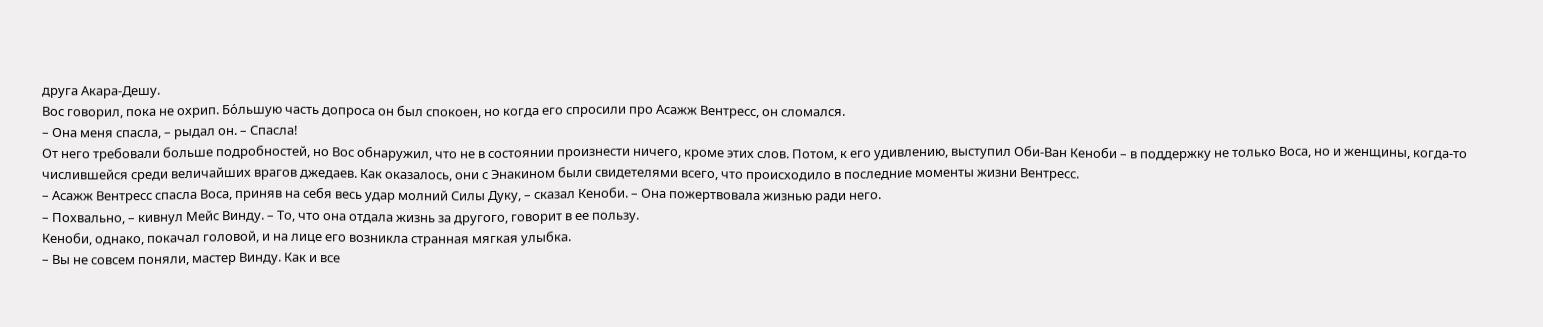друга Акара-Дешу.
Вос говорил, пока не охрип. Бо́льшую часть допроса он был спокоен, но когда его спросили про Асажж Вентресс, он сломался.
– Она меня спасла, – рыдал он. – Спасла!
От него требовали больше подробностей, но Вос обнаружил, что не в состоянии произнести ничего, кроме этих слов. Потом, к его удивлению, выступил Оби-Ван Кеноби – в поддержку не только Воса, но и женщины, когда-то числившейся среди величайших врагов джедаев. Как оказалось, они с Энакином были свидетелями всего, что происходило в последние моменты жизни Вентресс.
– Асажж Вентресс спасла Воса, приняв на себя весь удар молний Силы Дуку, – сказал Кеноби. – Она пожертвовала жизнью ради него.
– Похвально, – кивнул Мейс Винду. – То, что она отдала жизнь за другого, говорит в ее пользу.
Кеноби, однако, покачал головой, и на лице его возникла странная мягкая улыбка.
– Вы не совсем поняли, мастер Винду. Как и все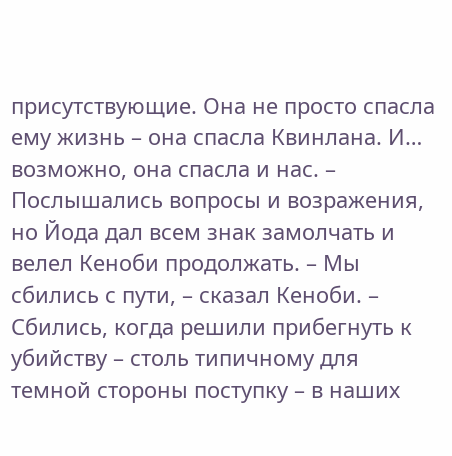присутствующие. Она не просто спасла ему жизнь – она спасла Квинлана. И… возможно, она спасла и нас. – Послышались вопросы и возражения, но Йода дал всем знак замолчать и велел Кеноби продолжать. – Мы сбились с пути, – сказал Кеноби. – Сбились, когда решили прибегнуть к убийству – столь типичному для темной стороны поступку – в наших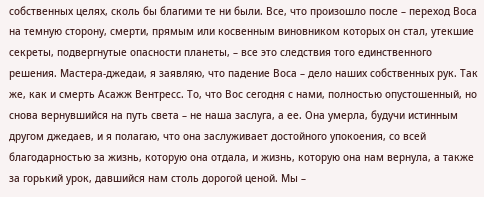собственных целях, сколь бы благими те ни были. Все, что произошло после – переход Воса на темную сторону, смерти, прямым или косвенным виновником которых он стал, утекшие секреты, подвергнутые опасности планеты, – все это следствия того единственного решения. Мастера-джедаи, я заявляю, что падение Воса – дело наших собственных рук. Так же, как и смерть Асажж Вентресс. То, что Вос сегодня с нами, полностью опустошенный, но снова вернувшийся на путь света – не наша заслуга, а ее. Она умерла, будучи истинным другом джедаев, и я полагаю, что она заслуживает достойного упокоения, со всей благодарностью за жизнь, которую она отдала, и жизнь, которую она нам вернула, а также за горький урок, давшийся нам столь дорогой ценой. Мы –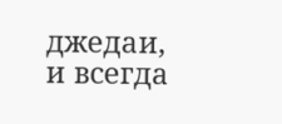джедаи, и всегда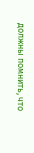должны помнить, что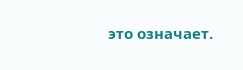это означает.